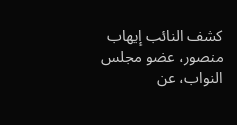كشف النائب إيهاب منصور، عضو مجلس النواب، عن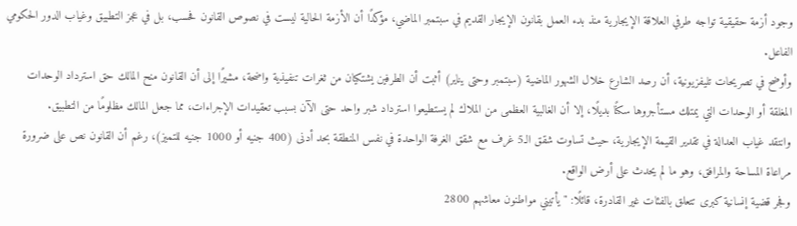وجود أزمة حقيقية تواجه طرفي العلاقة الإيجارية منذ بدء العمل بقانون الإيجار القديم في سبتمبر الماضي، مؤكدًا أن الأزمة الحالية ليست في نصوص القانون فحسب، بل في عجز التطبيق وغياب الدور الحكومي الفاعل.
وأوضح في تصريحات تليفزيونية، أن رصد الشارع خلال الشهور الماضية (سبتمبر وحتى يناير) أثبت أن الطرفين يشتكيان من ثغرات تنفيذية واضحة، مشيرًا إلى أن القانون منح المالك حق استرداد الوحدات المغلقة أو الوحدات التي يمتلك مستأجروها سكنًا بديلًا، إلا أن الغالبية العظمى من الملاك لم يستطيعوا استرداد شبر واحد حتى الآن بسبب تعقيدات الإجراءات، مما جعل المالك مظلومًا من التطبيق.
وانتقد غياب العدالة في تقدير القيمة الإيجارية، حيث تساوت شقق الـ5 غرف مع شقق الغرفة الواحدة في نفس المنطقة بحد أدنى (400 جنيه أو 1000 جنيه للتميز)، رغم أن القانون نص على ضرورة مراعاة المساحة والمرافق، وهو ما لم يحدث على أرض الواقع.
وفجر قضية إنسانية كبرى تتعلق بالفئات غير القادرة، قائلًا: "يأتيني مواطنون معاشهم 2800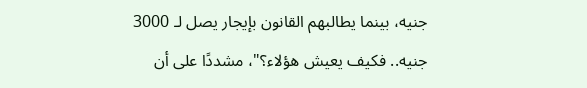جنيه، بينما يطالبهم القانون بإيجار يصل لـ 3000 جنيه.. فكيف يعيش هؤلاء؟"، مشددًا على أن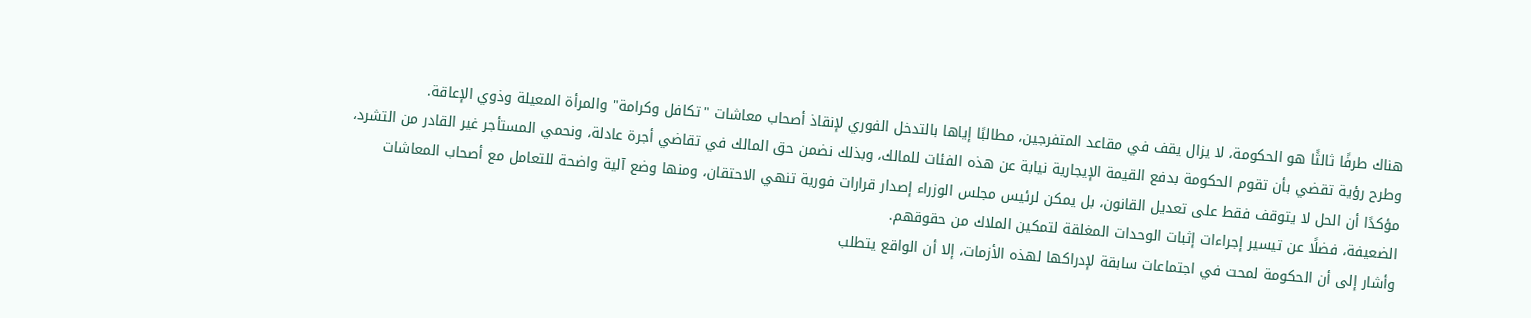هناك طرفًا ثالثًا هو الحكومة، لا يزال يقف في مقاعد المتفرجين، مطالبًا إياها بالتدخل الفوري لإنقاذ أصحاب معاشات "تكافل وكرامة" والمرأة المعيلة وذوي الإعاقة.
وطرح رؤية تقضي بأن تقوم الحكومة بدفع القيمة الإيجارية نيابة عن هذه الفئات للمالك، وبذلك نضمن حق المالك في تقاضي أجرة عادلة، ونحمي المستأجر غير القادر من التشرد، مؤكدًا أن الحل لا يتوقف فقط على تعديل القانون، بل يمكن لرئيس مجلس الوزراء إصدار قرارات فورية تنهي الاحتقان، ومنها وضع آلية واضحة للتعامل مع أصحاب المعاشات الضعيفة، فضلًا عن تيسير إجراءات إثبات الوحدات المغلقة لتمكين الملاك من حقوقهم.
وأشار إلى أن الحكومة لمحت في اجتماعات سابقة لإدراكها لهذه الأزمات، إلا أن الواقع يتطلب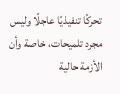تحركًا تنفيذيًا عاجلًا وليس مجرد تلميحات، خاصة وأن الأزمة حالية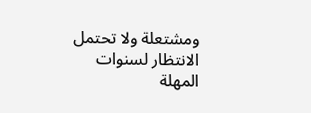ومشتعلة ولا تحتمل الانتظار لسنوات المهلة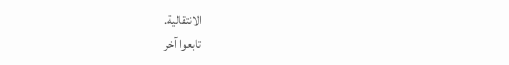الانتقالية.
تابعوا آخر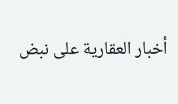أخبار العقارية على نبض